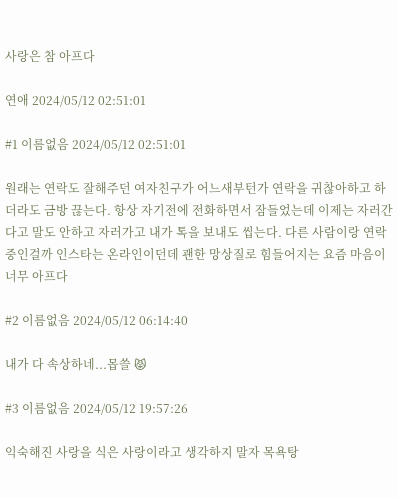사랑은 참 아프다

연애 2024/05/12 02:51:01

#1 이름없음 2024/05/12 02:51:01

원래는 연락도 잘해주던 여자친구가 어느새부턴가 연락을 귀찮아하고 하더라도 금방 끊는다. 항상 자기전에 전화하면서 잠들었는데 이제는 자러간다고 말도 안하고 자러가고 내가 톡을 보내도 씹는다. 다른 사람이랑 연락중인걸까 인스타는 온라인이던데 괜한 망상질로 힘들어지는 요즘 마음이 너무 아프다

#2 이름없음 2024/05/12 06:14:40

내가 다 속상하네...몹쓸 😾

#3 이름없음 2024/05/12 19:57:26

익숙해진 사랑을 식은 사랑이라고 생각하지 말자 목욕탕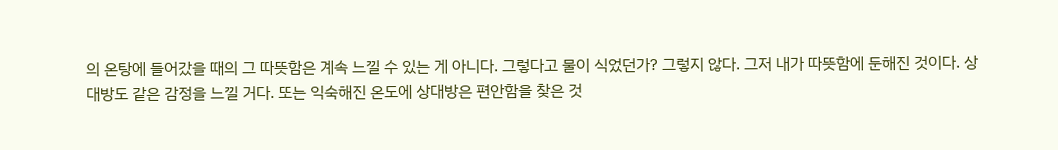의 온탕에 들어갔을 때의 그 따뜻함은 계속 느낄 수 있는 게 아니다. 그렇다고 물이 식었던가? 그렇지 않다. 그저 내가 따뜻함에 둔해진 것이다. 상대방도 같은 감정을 느낄 거다. 또는 익숙해진 온도에 상대방은 편안함을 찾은 것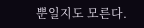뿐일지도 모른다.